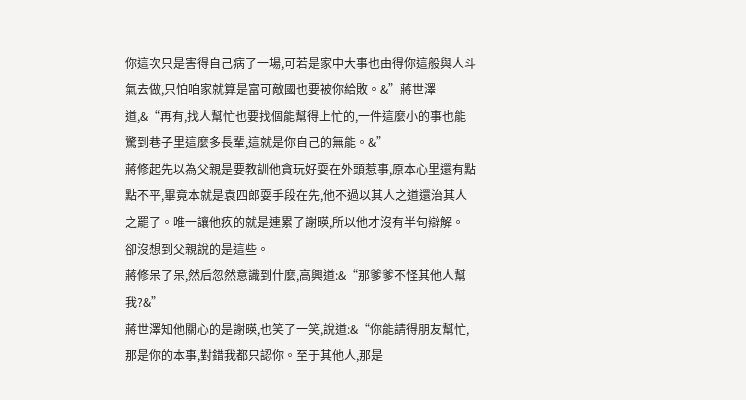你這次只是害得自己病了一場,可若是家中大事也由得你這般與人斗氣去做,只怕咱家就算是富可敵國也要被你給敗。&”蔣世澤道,&“再有,找人幫忙也要找個能幫得上忙的,一件這麼小的事也能驚到巷子里這麼多長輩,這就是你自己的無能。&”
蔣修起先以為父親是要教訓他貪玩好耍在外頭惹事,原本心里還有點點不平,畢竟本就是袁四郎耍手段在先,他不過以其人之道還治其人之罷了。唯一讓他疚的就是連累了謝暎,所以他才沒有半句辯解。
卻沒想到父親說的是這些。
蔣修呆了呆,然后忽然意識到什麼,高興道:&“那爹爹不怪其他人幫我?&”
蔣世澤知他關心的是謝暎,也笑了一笑,說道:&“你能請得朋友幫忙,那是你的本事,對錯我都只認你。至于其他人,那是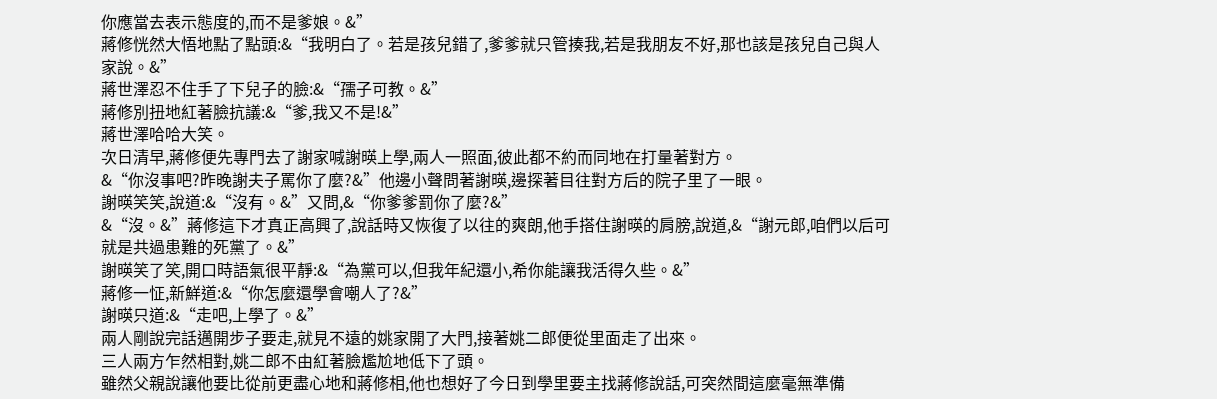你應當去表示態度的,而不是爹娘。&”
蔣修恍然大悟地點了點頭:&“我明白了。若是孩兒錯了,爹爹就只管揍我,若是我朋友不好,那也該是孩兒自己與人家說。&”
蔣世澤忍不住手了下兒子的臉:&“孺子可教。&”
蔣修別扭地紅著臉抗議:&“爹,我又不是!&”
蔣世澤哈哈大笑。
次日清早,蔣修便先專門去了謝家喊謝暎上學,兩人一照面,彼此都不約而同地在打量著對方。
&“你沒事吧?昨晚謝夫子罵你了麼?&”他邊小聲問著謝暎,邊探著目往對方后的院子里了一眼。
謝暎笑笑,說道:&“沒有。&”又問,&“你爹爹罰你了麼?&”
&“沒。&”蔣修這下才真正高興了,說話時又恢復了以往的爽朗,他手搭住謝暎的肩膀,說道,&“謝元郎,咱們以后可就是共過患難的死黨了。&”
謝暎笑了笑,開口時語氣很平靜:&“為黨可以,但我年紀還小,希你能讓我活得久些。&”
蔣修一怔,新鮮道:&“你怎麼還學會嘲人了?&”
謝暎只道:&“走吧,上學了。&”
兩人剛說完話邁開步子要走,就見不遠的姚家開了大門,接著姚二郎便從里面走了出來。
三人兩方乍然相對,姚二郎不由紅著臉尷尬地低下了頭。
雖然父親說讓他要比從前更盡心地和蔣修相,他也想好了今日到學里要主找蔣修說話,可突然間這麼毫無準備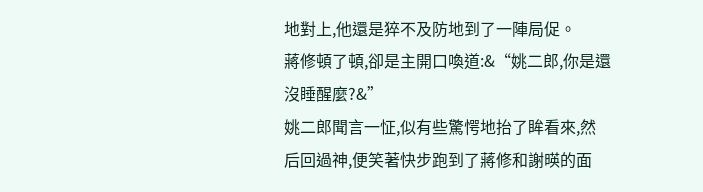地對上,他還是猝不及防地到了一陣局促。
蔣修頓了頓,卻是主開口喚道:&“姚二郎,你是還沒睡醒麼?&”
姚二郎聞言一怔,似有些驚愕地抬了眸看來,然后回過神,便笑著快步跑到了蔣修和謝暎的面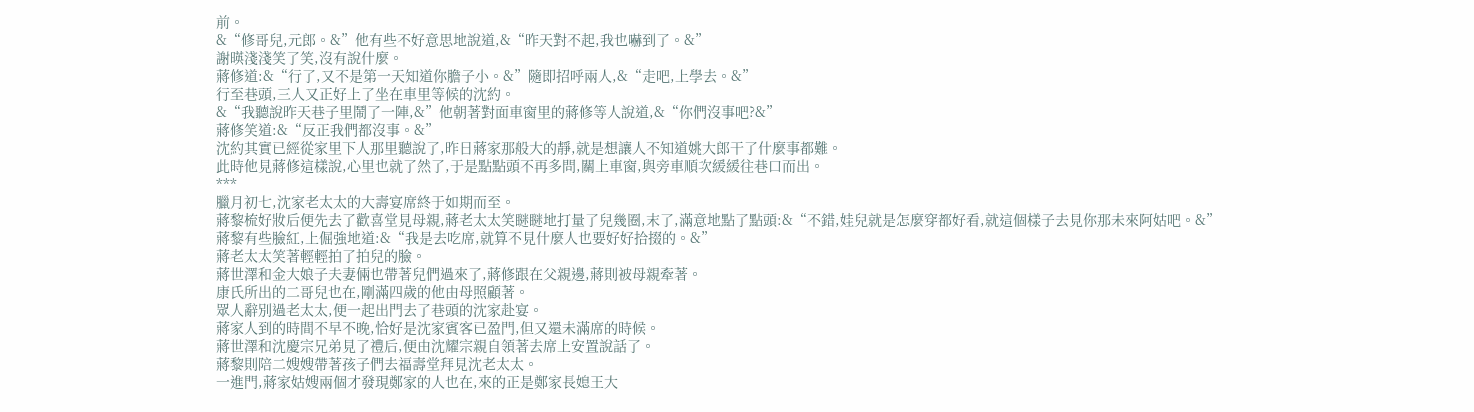前。
&“修哥兒,元郎。&”他有些不好意思地說道,&“昨天對不起,我也嚇到了。&”
謝暎淺淺笑了笑,沒有說什麼。
蔣修道:&“行了,又不是第一天知道你膽子小。&”隨即招呼兩人,&“走吧,上學去。&”
行至巷頭,三人又正好上了坐在車里等候的沈約。
&“我聽說昨天巷子里鬧了一陣,&”他朝著對面車窗里的蔣修等人說道,&“你們沒事吧?&”
蔣修笑道:&“反正我們都沒事。&”
沈約其實已經從家里下人那里聽說了,昨日蔣家那般大的靜,就是想讓人不知道姚大郎干了什麼事都難。
此時他見蔣修這樣說,心里也就了然了,于是點點頭不再多問,關上車窗,與旁車順次緩緩往巷口而出。
***
臘月初七,沈家老太太的大壽宴席終于如期而至。
蔣黎梳好妝后便先去了歡喜堂見母親,蔣老太太笑瞇瞇地打量了兒幾圈,末了,滿意地點了點頭:&“不錯,娃兒就是怎麼穿都好看,就這個樣子去見你那未來阿姑吧。&”
蔣黎有些臉紅,上倔強地道:&“我是去吃席,就算不見什麼人也要好好拾掇的。&”
蔣老太太笑著輕輕拍了拍兒的臉。
蔣世澤和金大娘子夫妻倆也帶著兒們過來了,蔣修跟在父親邊,蔣則被母親牽著。
康氏所出的二哥兒也在,剛滿四歲的他由母照顧著。
眾人辭別過老太太,便一起出門去了巷頭的沈家赴宴。
蔣家人到的時間不早不晚,恰好是沈家賓客已盈門,但又還未滿席的時候。
蔣世澤和沈慶宗兄弟見了禮后,便由沈耀宗親自領著去席上安置說話了。
蔣黎則陪二嫂嫂帶著孩子們去福壽堂拜見沈老太太。
一進門,蔣家姑嫂兩個才發現鄭家的人也在,來的正是鄭家長媳王大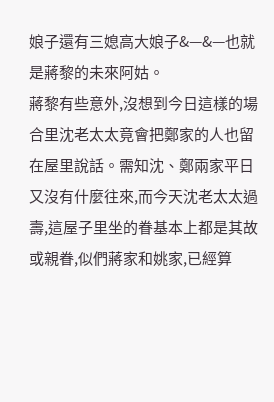娘子還有三媳高大娘子&—&—也就是蔣黎的未來阿姑。
蔣黎有些意外,沒想到今日這樣的場合里沈老太太竟會把鄭家的人也留在屋里說話。需知沈、鄭兩家平日又沒有什麼往來,而今天沈老太太過壽,這屋子里坐的眷基本上都是其故或親眷,似們蔣家和姚家,已經算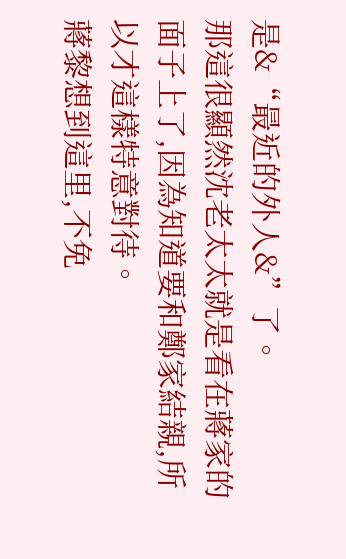是&“最近的外人&”了。
那這很顯然沈老太太就是看在蔣家的面子上了,因為知道要和鄭家結親,所以才這樣特意對待。
蔣黎想到這里,不免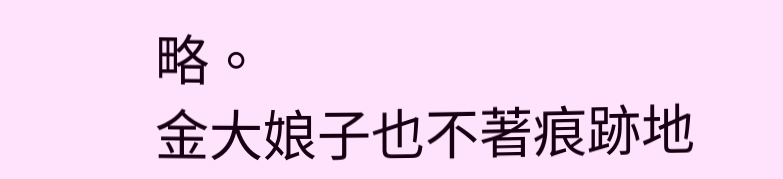略。
金大娘子也不著痕跡地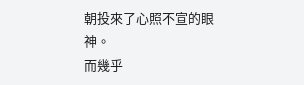朝投來了心照不宣的眼神。
而幾乎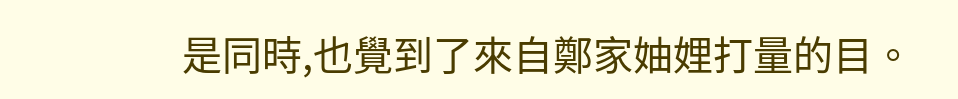是同時,也覺到了來自鄭家妯娌打量的目。